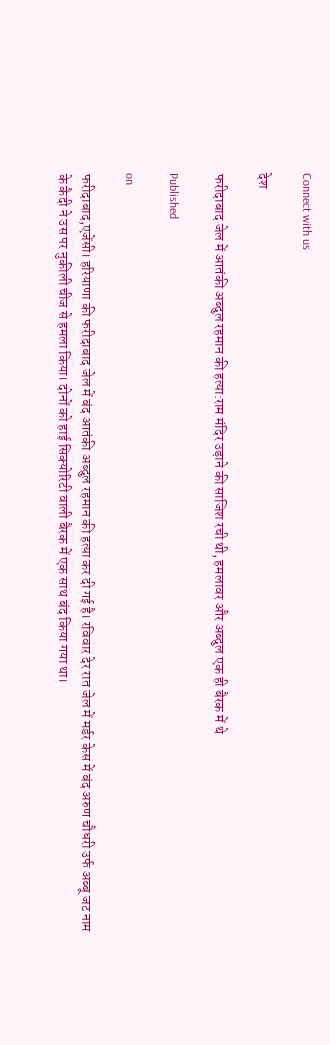Connect with us

देश

फरीदाबाद जेल में आतंकी अब्दुल रहमान की हत्या:राम मंदिर उड़ाने की साजिश रची थी, हमलावर और अब्दुल एक ही बैरक में थे

Published

on

फरीदाबाद,एजेंसी। हरियाणा की फरीदाबाद जेल में बंद आतंकी अब्दुल रहमान की हत्या कर दी गई है। रविवार देर रात जेल में मर्डर केस में बंद अरुण चौधरी उर्फ अब्बू जट नाम के कैदी ने उस पर नुकीली चीज से हमला किया। दोनों को हाई सिक्योरिटी वाली बैरक में एक साथ बंद किया गया था।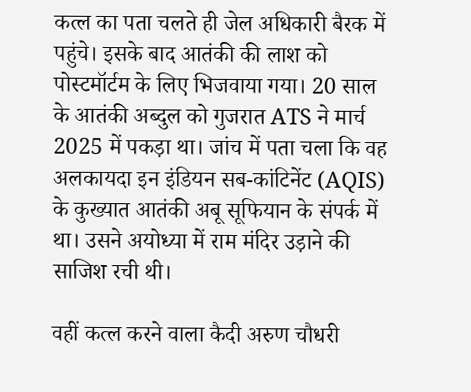कत्ल का पता चलते ही जेल अधिकारी बैरक में पहुंचे। इसके बाद आतंकी की लाश को पोस्टमॉर्टम के लिए भिजवाया गया। 20 साल के आतंकी अब्दुल को गुजरात ATS ने मार्च 2025 में पकड़ा था। जांच में पता चला कि वह अलकायदा इन इंडियन सब-कांटिनेंट (AQIS) के कुख्यात आतंकी अबू सूफियान के संपर्क में था। उसने अयोध्या में राम मंदिर उड़ाने की साजिश रची थी।

वहीं कत्ल करने वाला कैदी अरुण चौधरी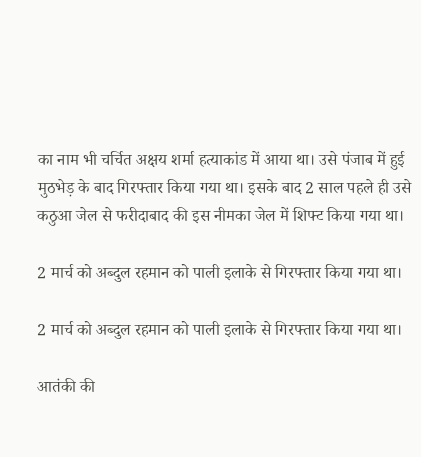का नाम भी चर्चित अक्षय शर्मा हत्याकांड में आया था। उसे पंजाब में हुई मुठभेड़ के बाद गिरफ्तार किया गया था। इसके बाद 2 साल पहले ही उसे कठुआ जेल से फरीदाबाद की इस नीमका जेल में शिफ्ट किया गया था।

2 मार्च को अब्दुल रहमान को पाली इलाके से गिरफ्तार किया गया था।

2 मार्च को अब्दुल रहमान को पाली इलाके से गिरफ्तार किया गया था।

आतंकी की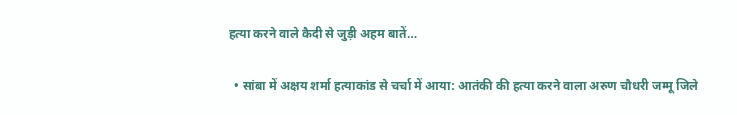हत्या करने वाले कैदी से जुड़ी अहम बातें…

  • सांबा में अक्षय शर्मा हत्याकांड से चर्चा में आया: आतंकी की हत्या करने वाला अरुण चौधरी जम्मू जिले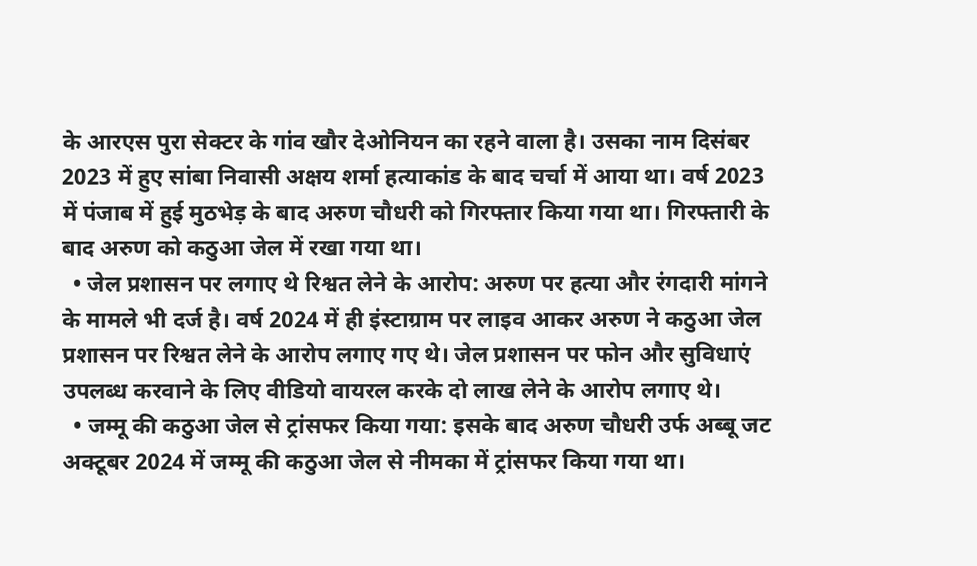के आरएस पुरा सेक्टर के गांव खौर देओनियन का रहने वाला है। उसका नाम दिसंबर 2023 में हुए सांबा निवासी अक्षय शर्मा हत्याकांड के बाद चर्चा में आया था। वर्ष 2023 में पंजाब में हुई मुठभेड़ के बाद अरुण चौधरी को गिरफ्तार किया गया था। गिरफ्तारी के बाद अरुण को कठुआ जेल में रखा गया था।
  • जेल प्रशासन पर लगाए थे रिश्वत लेने के आरोप: अरुण पर हत्या और रंगदारी मांगने के मामले भी दर्ज है। वर्ष 2024 में ही इंस्टाग्राम पर लाइव आकर अरुण ने कठुआ जेल प्रशासन पर रिश्वत लेने के आरोप लगाए गए थे। जेल प्रशासन पर फोन और सुविधाएं उपलब्ध करवाने के लिए वीडियो वायरल करके दो लाख लेने के आरोप लगाए थे।
  • जम्मू की कठुआ जेल से ट्रांसफर किया गया: इसके बाद अरुण चौधरी उर्फ अब्बू जट अक्टूबर 2024 में जम्मू की कठुआ जेल से नीमका में ट्रांसफर किया गया था।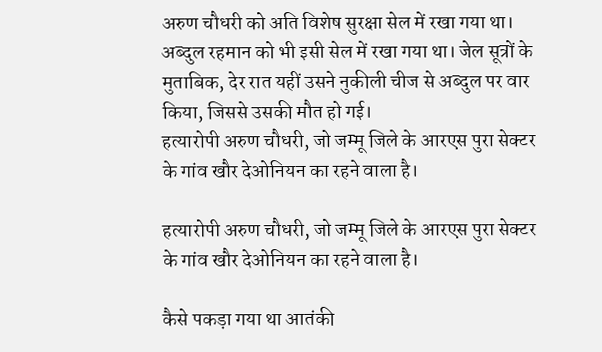अरुण चौधरी को अति विशेष सुरक्षा सेल में रखा गया था। अब्दुल रहमान को भी इसी सेल में रखा गया था। जेल सूत्रों के मुताबिक, देर रात यहीं उसने नुकीली चीज से अब्दुल पर वार किया, जिससे उसकी मौत हो गई।
हत्यारोपी अरुण चौधरी, जो जम्मू जिले के आरएस पुरा सेक्टर के गांव खौर देओनियन का रहने वाला है।

हत्यारोपी अरुण चौधरी, जो जम्मू जिले के आरएस पुरा सेक्टर के गांव खौर देओनियन का रहने वाला है।

कैसे पकड़ा गया था आतंकी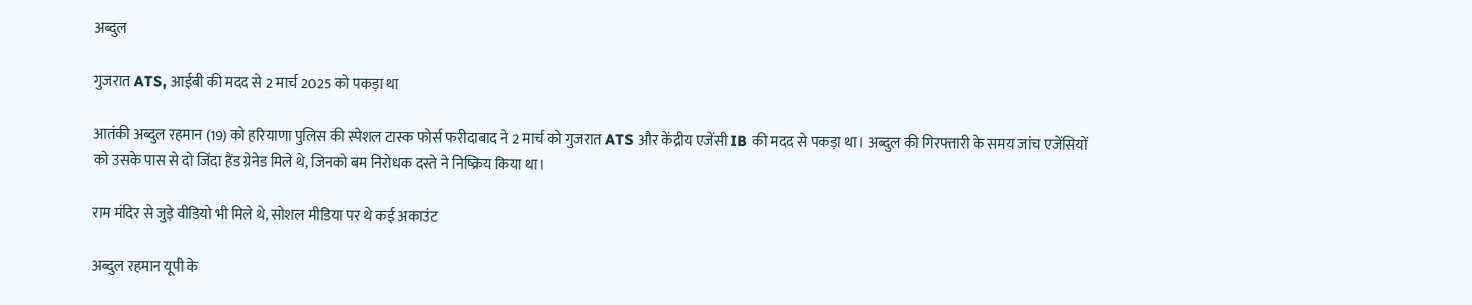अब्दुल

गुजरात ATS, आईबी की मदद से 2 मार्च 2025 को पकड़ा था

आतंकी अब्दुल रहमान (19) को हरियाणा पुलिस की स्पेशल टास्क फोर्स फरीदाबाद ने 2 मार्च को गुजरात ATS और केंद्रीय एजेंसी IB की मदद से पकड़ा था। अब्दुल की गिरफ्तारी के समय जांच एजेंसियों को उसके पास से दो जिंदा हैंड ग्रेनेड मिले थे, जिनको बम निरोधक दस्ते ने निष्क्रिय किया था।

राम मंदिर से जुड़े वीडियो भी मिले थे, सोशल मीडिया पर थे कई अकाउंट

अब्दुल रहमान यूपी के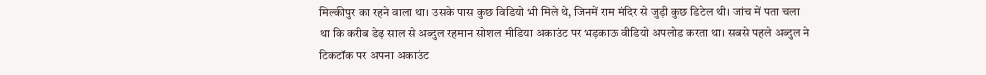मिल्कीपुर का रहने वाला था। उसके पास कुछ विडियो भी मिले थे, जिनमें राम मंदिर से जुड़ी कुछ डिटेल थी। जांच में पता चला था कि करीब डेढ़ साल से अब्दुल रहमान सोशल मीडिया अकाउंट पर भड़काऊ वीडियो अपलोड करता था। सबसे पहले अब्दुल ने टिकटॉक पर अपना अकाउंट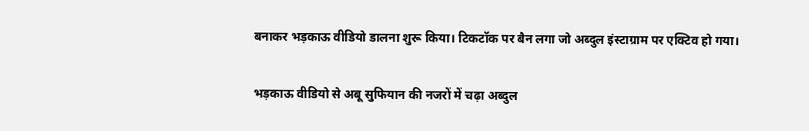बनाकर भड़काऊ वीडियो डालना शुरू किया। टिकटॉक पर बैन लगा जो अब्दुल इंस्टाग्राम पर एक्टिव हो गया।

भड़काऊ वीडियो से अबू सुफियान की नजरों में चढ़ा अब्दुल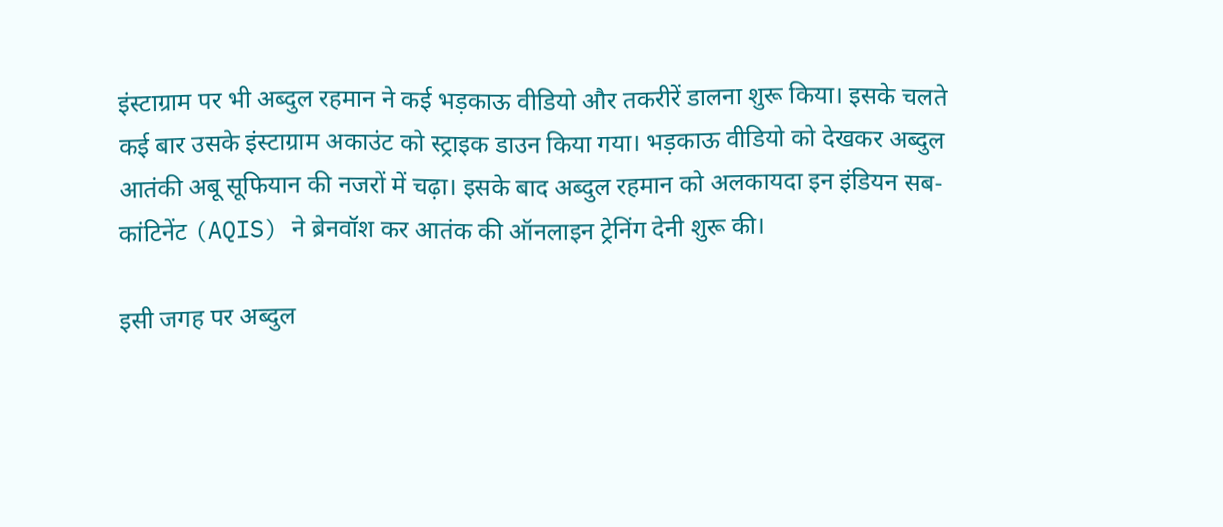इंस्टाग्राम पर भी अब्दुल रहमान ने कई भड़काऊ वीडियो और तकरीरें डालना शुरू किया। इसके चलते कई बार उसके इंस्टाग्राम अकाउंट को स्ट्राइक डाउन किया गया। भड़काऊ वीडियो को देखकर अब्दुल आतंकी अबू सूफियान की नजरों में चढ़ा। इसके बाद अब्दुल रहमान को अलकायदा इन इंडियन सब-कांटिनेंट (AQIS) ने ब्रेनवॉश कर आतंक की ऑनलाइन ट्रेनिंग देनी शुरू की।

इसी जगह पर अब्दुल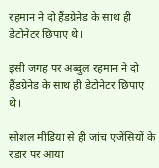रहमान ने दो हैंडग्रेनेड के साथ ही डेटोनेटर छिपाए थे।

इसी जगह पर अब्दुल रहमान ने दो हैंडग्रेनेड के साथ ही डेटोनेटर छिपाए थे।

सोशल मीडिया से ही जांच एजेंसियों के रडार पर आया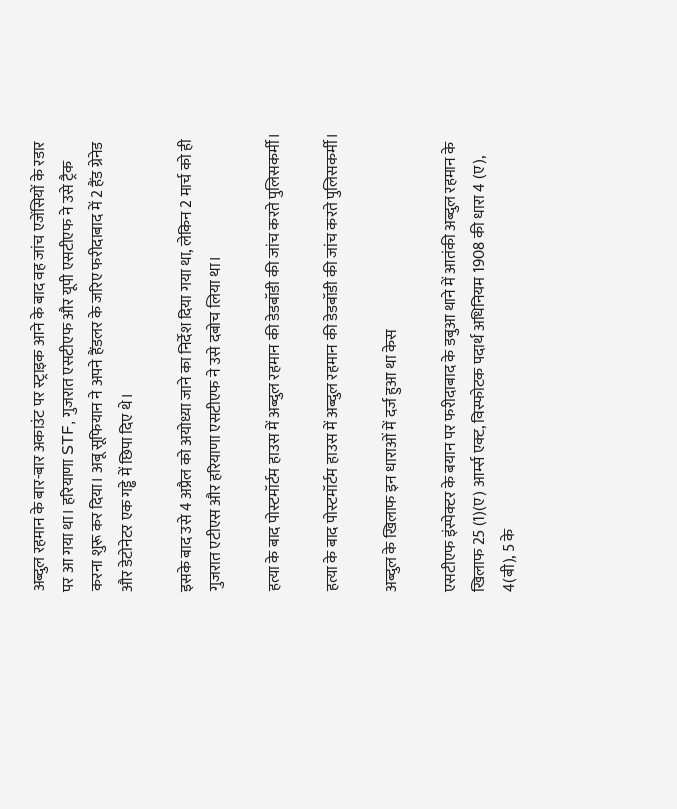अब्दुल रहमान के बार-बार अकाउंट पर स्ट्राइक आने के बाद वह जांच एजेंसियों के रडार पर आ गया था। हरियाणा STF, गुजरात एसटीएफ और यूपी एसटीएफ ने उसे ट्रैक करना शुरू कर दिया। अबू सूफियान ने अपने हैंडलर के जरिए फरीदाबाद में 2 हैंड ग्रेनेड और डेटोनेटर एक गड्ढे में छिपा दिए थे।

इसके बाद उसे 4 अप्रैल को अयोध्या जाने का निर्देश दिया गया था, लेकिन 2 मार्च को ही गुजरात एटीएस और हरियाणा एसटीएफ ने उसे दबोच लिया था।

हत्या के बाद पोस्टमॉर्टम हाउस में अब्दुल रहमान की डेडबॉडी की जांच करते पुलिसकर्मी।

हत्या के बाद पोस्टमॉर्टम हाउस में अब्दुल रहमान की डेडबॉडी की जांच करते पुलिसकर्मी।

अब्दुल के खिलाफ इन धाराओं में दर्ज हुआ था केस

एसटीएफ इंस्पेक्टर के बयान पर फरीदाबाद के डबुआ थाने में आतंकी अब्दुल रहमान के खिलाफ 25 (1)(ए) आर्म्स एक्ट, विस्फोटक पदार्थ अधिनियम 1908 की धारा 4 (ए), 4(बी), 5 के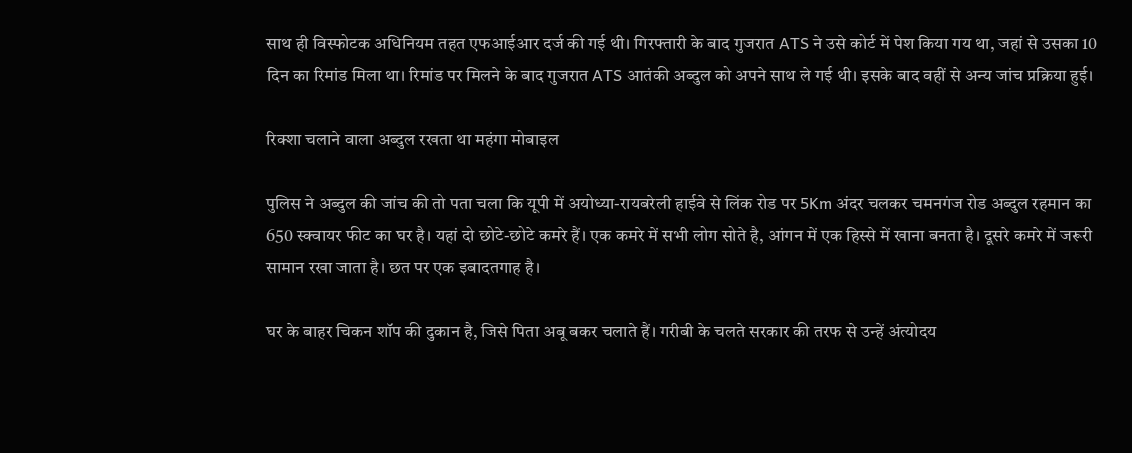साथ ही विस्फोटक अधिनियम तहत एफआईआर दर्ज की गई थी। गिरफ्तारी के बाद गुजरात ATS ने उसे कोर्ट में पेश किया गय था, जहां से उसका 10 दिन का रिमांड मिला था। रिमांड पर मिलने के बाद गुजरात ATS आतंकी अब्दुल को अपने साथ ले गई थी। इसके बाद वहीं से अन्य जांच प्रक्रिया हुई।

रिक्शा चलाने वाला अब्दुल रखता था महंगा मोबाइल

पुलिस ने अब्दुल की जांच की तो पता चला कि यूपी में अयोध्या-रायबरेली हाईवे से लिंक रोड पर 5Km अंदर चलकर चमनगंज रोड अब्दुल रहमान का 650 स्क्वायर फीट का घर है। यहां दो छोटे-छोटे कमरे हैं। एक कमरे में सभी लोग सोते है, आंगन में एक हिस्से में खाना बनता है। दूसरे कमरे में जरूरी सामान रखा जाता है। छत पर एक इबादतगाह है।

घर के बाहर चिकन शॉप की दुकान है, जिसे पिता अबू बकर चलाते हैं। गरीबी के चलते सरकार की तरफ से उन्हें अंत्योदय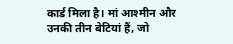कार्ड मिला है। मां आश्मीन और उनकी तीन बेटियां हैं, जो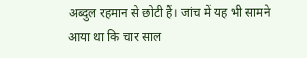अब्दुल रहमान से छोटी हैं। जांच में यह भी सामने आया था कि चार साल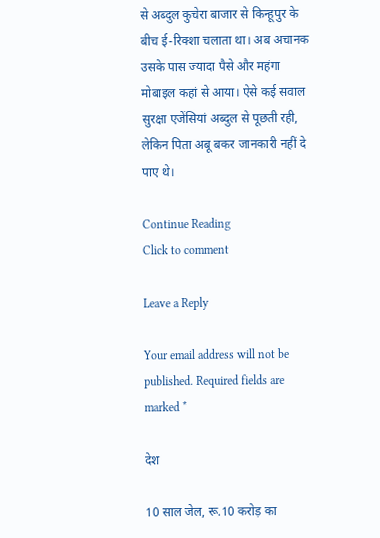से अब्दुल कुचेरा बाजार से किन्हूपुर के बीच ई-रिक्शा चलाता था। अब अचानक उसके पास ज्यादा पैसे और महंगा मोबाइल कहां से आया। ऐसे कई सवाल सुरक्षा एजेंसियां अब्दुल से पूछती रही, लेकिन पिता अबू बकर जानकारी नहीं दे पाए थे।

Continue Reading
Click to comment

Leave a Reply

Your email address will not be published. Required fields are marked *

देश

10 साल जेल, रू.10 करोड़ का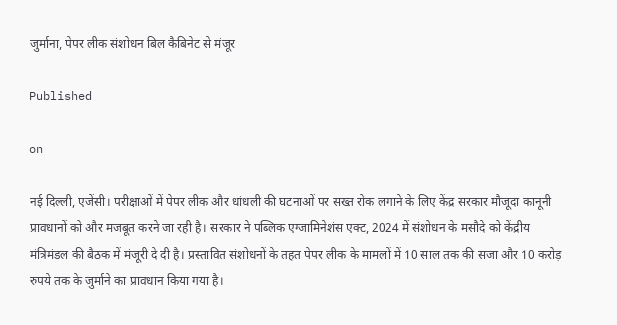जुर्माना, पेपर लीक संशोधन बिल कैबिनेट से मंजूर

Published

on

नई दिल्ली, एजेंसी। परीक्षाओं में पेपर लीक और धांधली की घटनाओं पर सख्त रोक लगाने के लिए केंद्र सरकार मौजूदा कानूनी प्रावधानों को और मजबूत करने जा रही है। सरकार ने पब्लिक एग्जामिनेशंस एक्ट, 2024 में संशोधन के मसौदे को केंद्रीय मंत्रिमंडल की बैठक में मंजूरी दे दी है। प्रस्तावित संशोधनों के तहत पेपर लीक के मामलों में 10 साल तक की सजा और 10 करोड़ रुपये तक के जुर्माने का प्रावधान किया गया है।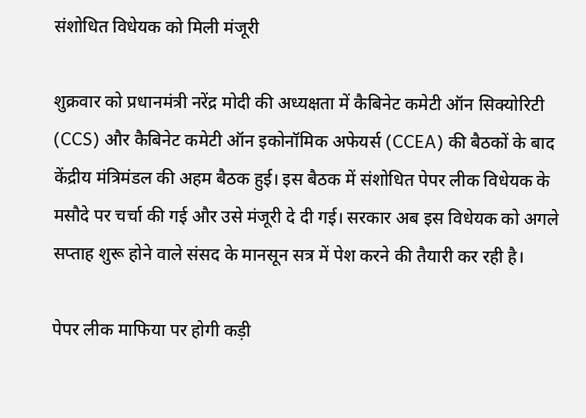संशोधित विधेयक को मिली मंजूरी

शुक्रवार को प्रधानमंत्री नरेंद्र मोदी की अध्यक्षता में कैबिनेट कमेटी ऑन सिक्योरिटी (CCS) और कैबिनेट कमेटी ऑन इकोनॉमिक अफेयर्स (CCEA) की बैठकों के बाद केंद्रीय मंत्रिमंडल की अहम बैठक हुई। इस बैठक में संशोधित पेपर लीक विधेयक के मसौदे पर चर्चा की गई और उसे मंजूरी दे दी गई। सरकार अब इस विधेयक को अगले सप्ताह शुरू होने वाले संसद के मानसून सत्र में पेश करने की तैयारी कर रही है।

पेपर लीक माफिया पर होगी कड़ी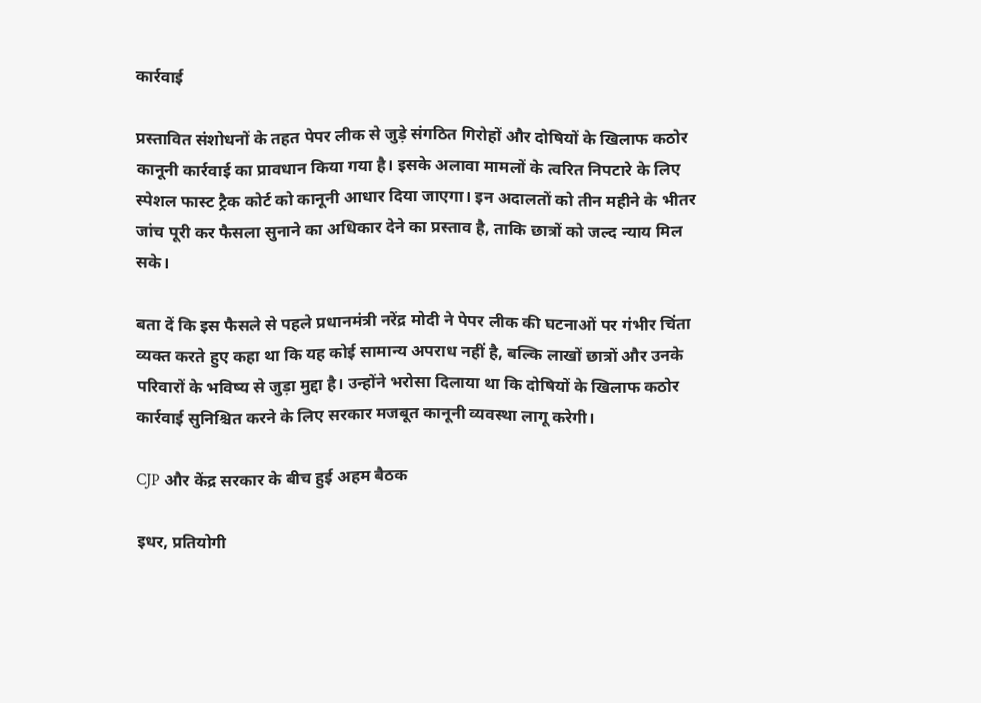कार्रवाई

प्रस्तावित संशोधनों के तहत पेपर लीक से जुड़े संगठित गिरोहों और दोषियों के खिलाफ कठोर कानूनी कार्रवाई का प्रावधान किया गया है। इसके अलावा मामलों के त्वरित निपटारे के लिए स्पेशल फास्ट ट्रैक कोर्ट को कानूनी आधार दिया जाएगा। इन अदालतों को तीन महीने के भीतर जांच पूरी कर फैसला सुनाने का अधिकार देने का प्रस्ताव है, ताकि छात्रों को जल्द न्याय मिल सके।

बता दें कि इस फैसले से पहले प्रधानमंत्री नरेंद्र मोदी ने पेपर लीक की घटनाओं पर गंभीर चिंता व्यक्त करते हुए कहा था कि यह कोई सामान्य अपराध नहीं है, बल्कि लाखों छात्रों और उनके परिवारों के भविष्य से जुड़ा मुद्दा है। उन्होंने भरोसा दिलाया था कि दोषियों के खिलाफ कठोर कार्रवाई सुनिश्चित करने के लिए सरकार मजबूत कानूनी व्यवस्था लागू करेगी।

CJP और केंद्र सरकार के बीच हुई अहम बैठक

इधर, प्रतियोगी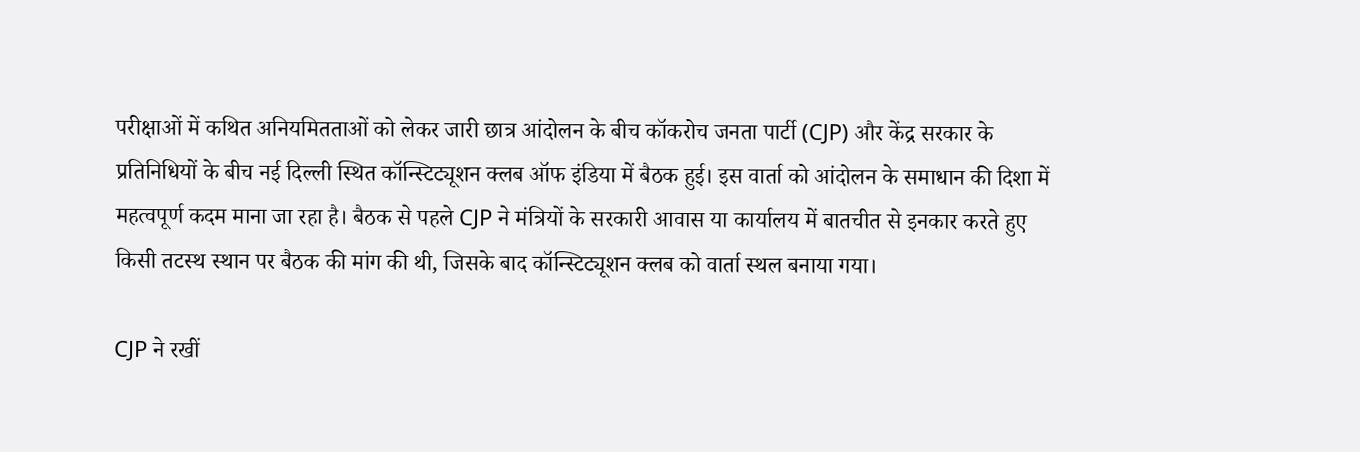परीक्षाओं में कथित अनियमितताओं को लेकर जारी छात्र आंदोलन के बीच कॉकरोच जनता पार्टी (CJP) और केंद्र सरकार के प्रतिनिधियों के बीच नई दिल्ली स्थित कॉन्स्टिट्यूशन क्लब ऑफ इंडिया में बैठक हुई। इस वार्ता को आंदोलन के समाधान की दिशा में महत्वपूर्ण कदम माना जा रहा है। बैठक से पहले CJP ने मंत्रियों के सरकारी आवास या कार्यालय में बातचीत से इनकार करते हुए किसी तटस्थ स्थान पर बैठक की मांग की थी, जिसके बाद कॉन्स्टिट्यूशन क्लब को वार्ता स्थल बनाया गया।

CJP ने रखीं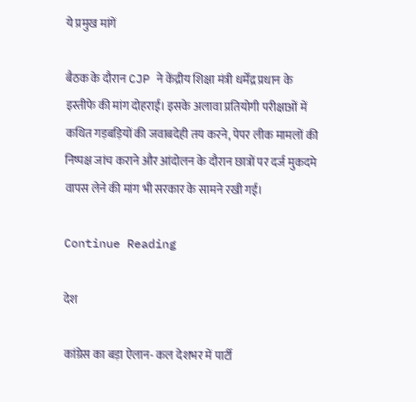ये प्रमुख मांगें

बैठक के दौरान CJP ने केंद्रीय शिक्षा मंत्री धर्मेंद्र प्रधान के इस्तीफे की मांग दोहराई। इसके अलावा प्रतियोगी परीक्षाओं में कथित गड़बड़ियों की जवाबदेही तय करने, पेपर लीक मामलों की निष्पक्ष जांच कराने और आंदोलन के दौरान छात्रों पर दर्ज मुकदमे वापस लेने की मांग भी सरकार के सामने रखी गई।

Continue Reading

देश

कांग्रेस का बड़ा ऐलान- कल देशभर में पार्टी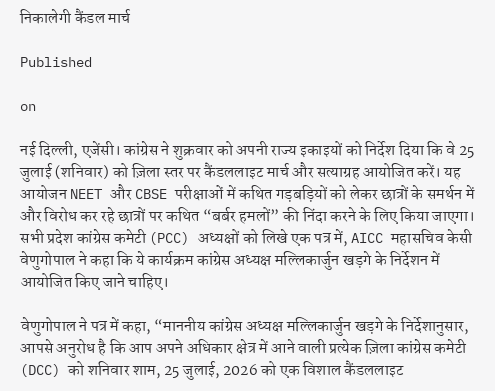निकालेगी कैंडल मार्च

Published

on

नई दिल्ली, एजेंसी। कांग्रेस ने शुक्रवार को अपनी राज्य इकाइयों को निर्देश दिया कि वे 25 जुलाई (शनिवार) को ज़िला स्तर पर कैंडललाइट मार्च और सत्याग्रह आयोजित करें। यह आयोजन NEET और CBSE परीक्षाओं में कथित गड़बड़ियों को लेकर छात्रों के समर्थन में और विरोध कर रहे छात्रों पर कथित “बर्बर हमलों” की निंदा करने के लिए किया जाएगा। सभी प्रदेश कांग्रेस कमेटी (PCC) अध्यक्षों को लिखे एक पत्र में, AICC महासचिव केसी वेणुगोपाल ने कहा कि ये कार्यक्रम कांग्रेस अध्यक्ष मल्लिकार्जुन खड़गे के निर्देशन में आयोजित किए जाने चाहिए।

वेणुगोपाल ने पत्र में कहा, “माननीय कांग्रेस अध्यक्ष मल्लिकार्जुन खड़गे के निर्देशानुसार, आपसे अनुरोध है कि आप अपने अधिकार क्षेत्र में आने वाली प्रत्येक ज़िला कांग्रेस कमेटी (DCC) को शनिवार शाम, 25 जुलाई, 2026 को एक विशाल कैंडललाइट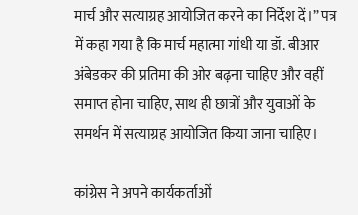मार्च और सत्याग्रह आयोजित करने का निर्देश दें।” पत्र में कहा गया है कि मार्च महात्मा गांधी या डॉ. बीआर अंबेडकर की प्रतिमा की ओर बढ़ना चाहिए और वहीं समाप्त होना चाहिए, साथ ही छात्रों और युवाओं के समर्थन में सत्याग्रह आयोजित किया जाना चाहिए।

कांग्रेस ने अपने कार्यकर्ताओं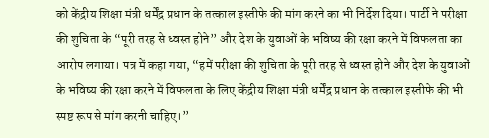को केंद्रीय शिक्षा मंत्री धर्मेंद्र प्रधान के तत्काल इस्तीफे की मांग करने का भी निर्देश दिया। पार्टी ने परीक्षा की शुचिता के “पूरी तरह से ध्वस्त होने” और देश के युवाओं के भविष्य की रक्षा करने में विफलता का आरोप लगाया। पत्र में कहा गया, “हमें परीक्षा की शुचिता के पूरी तरह से ध्वस्त होने और देश के युवाओं के भविष्य की रक्षा करने में विफलता के लिए केंद्रीय शिक्षा मंत्री धर्मेंद्र प्रधान के तत्काल इस्तीफे की भी स्पष्ट रूप से मांग करनी चाहिए।”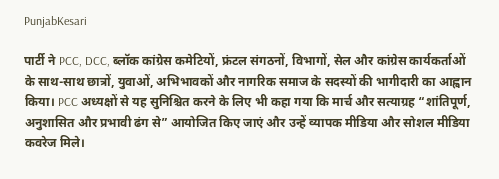PunjabKesari

पार्टी ने PCC, DCC, ब्लॉक कांग्रेस कमेटियों, फ्रंटल संगठनों, विभागों, सेल और कांग्रेस कार्यकर्ताओं के साथ-साथ छात्रों, युवाओं, अभिभावकों और नागरिक समाज के सदस्यों की भागीदारी का आह्वान किया। PCC अध्यक्षों से यह सुनिश्चित करने के लिए भी कहा गया कि मार्च और सत्याग्रह “शांतिपूर्ण, अनुशासित और प्रभावी ढंग से” आयोजित किए जाएं और उन्हें व्यापक मीडिया और सोशल मीडिया कवरेज मिले।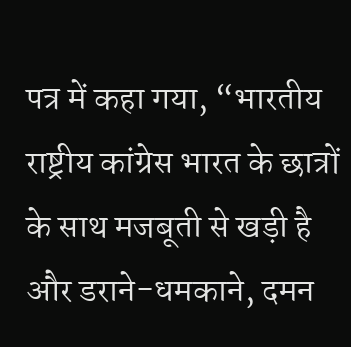पत्र में कहा गया, “भारतीय राष्ट्रीय कांग्रेस भारत के छात्रों के साथ मजबूती से खड़ी है और डराने-धमकाने, दमन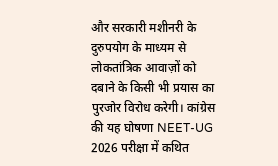और सरकारी मशीनरी के दुरुपयोग के माध्यम से लोकतांत्रिक आवाज़ों को दबाने के किसी भी प्रयास का पुरजोर विरोध करेगी। कांग्रेस की यह घोषणा NEET-UG 2026 परीक्षा में कथित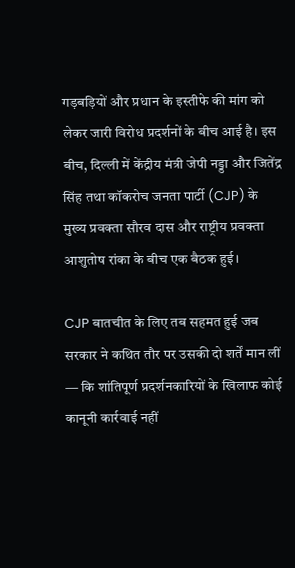गड़बड़ियों और प्रधान के इस्तीफे की मांग को लेकर जारी विरोध प्रदर्शनों के बीच आई है। इस बीच, दिल्ली में केंद्रीय मंत्री जेपी नड्डा और जितेंद्र सिंह तथा कॉकरोच जनता पार्टी (CJP) के मुख्य प्रवक्ता सौरव दास और राष्ट्रीय प्रवक्ता आशुतोष रांका के बीच एक बैठक हुई।

CJP बातचीत के लिए तब सहमत हुई जब सरकार ने कथित तौर पर उसकी दो शर्तें मान लीं — कि शांतिपूर्ण प्रदर्शनकारियों के खिलाफ कोई कानूनी कार्रवाई नहीं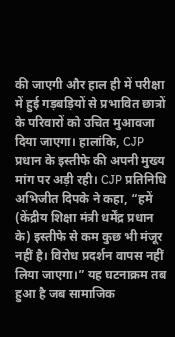की जाएगी और हाल ही में परीक्षा में हुई गड़बड़ियों से प्रभावित छात्रों के परिवारों को उचित मुआवजा दिया जाएगा। हालांकि, CJP प्रधान के इस्तीफे की अपनी मुख्य मांग पर अड़ी रही। CJP प्रतिनिधि अभिजीत दिपके ने कहा, “हमें (केंद्रीय शिक्षा मंत्री धर्मेंद्र प्रधान के) इस्तीफे से कम कुछ भी मंजूर नहीं है। विरोध प्रदर्शन वापस नहीं लिया जाएगा।” यह घटनाक्रम तब हुआ है जब सामाजिक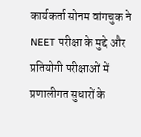कार्यकर्ता सोनम वांगचुक ने NEET परीक्षा के मुद्दे और प्रतियोगी परीक्षाओं में प्रणालीगत सुधारों के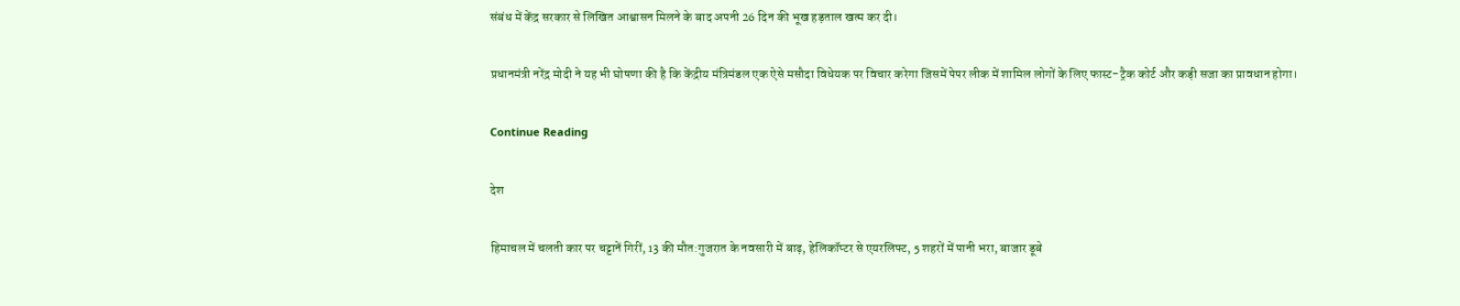संबंध में केंद्र सरकार से लिखित आश्वासन मिलने के बाद अपनी 26 दिन की भूख हड़ताल खत्म कर दी।

प्रधानमंत्री नरेंद्र मोदी ने यह भी घोषणा की है कि केंद्रीय मंत्रिमंडल एक ऐसे मसौदा विधेयक पर विचार करेगा जिसमें पेपर लीक में शामिल लोगों के लिए फास्ट-ट्रैक कोर्ट और कड़ी सजा का प्रावधान होगा।

Continue Reading

देश

हिमाचल में चलती कार पर चट्टानें गिरीं, 13 की मौत:गुजरात के नवसारी में बाढ़, हेलिकॉप्टर से एयरलिफ्ट, 5 शहरों में पानी भरा, बाजार डूबे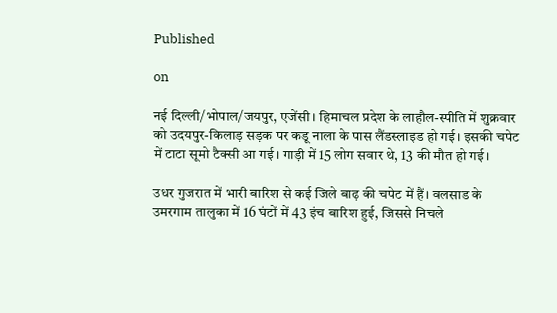Published

on

नई दिल्ली/भोपाल/जयपुर, एजेंसी। हिमाचल प्रदेश के लाहौल-स्पीति में शुक्रवार को उदयपुर-किलाड़ सड़क पर कडू नाला के पास लैंडस्लाइड हो गई। इसकी चपेट में टाटा सूमो टैक्सी आ गई। गाड़ी में 15 लोग सवार थे, 13 की मौत हो गई।

उधर गुजरात में भारी बारिश से कई जिले बाढ़ की चपेट में हैं। वलसाड के उमरगाम तालुका में 16 घंटों में 43 इंच बारिश हुई, जिससे निचले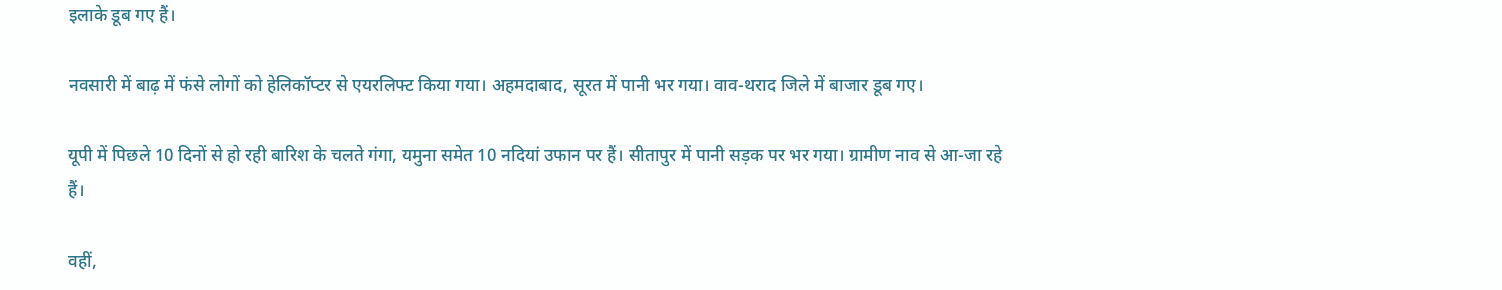इलाके डूब गए हैं।

नवसारी में बाढ़ में फंसे लोगों को हेलिकॉप्टर से एयरलिफ्ट किया गया। अहमदाबाद, सूरत में पानी भर गया। वाव-थराद जिले में बाजार डूब गए।

यूपी में पिछले 10 दिनों से हो रही बारिश के चलते गंगा, यमुना समेत 10 नदियां उफान पर हैं। सीतापुर में पानी सड़क पर भर गया। ग्रामीण नाव से आ-जा रहे हैं।

वहीं,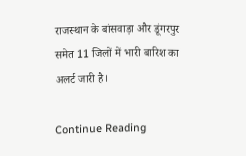राजस्थान के बांसवाड़ा और डूंगरपुर समेत 11 जिलों में भारी बारिश का अलर्ट जारी है।

Continue Reading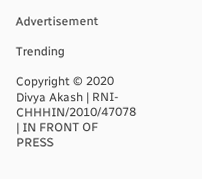Advertisement

Trending

Copyright © 2020 Divya Akash | RNI- CHHHIN/2010/47078 | IN FRONT OF PRESS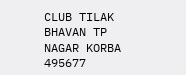CLUB TILAK BHAVAN TP NAGAR KORBA 495677